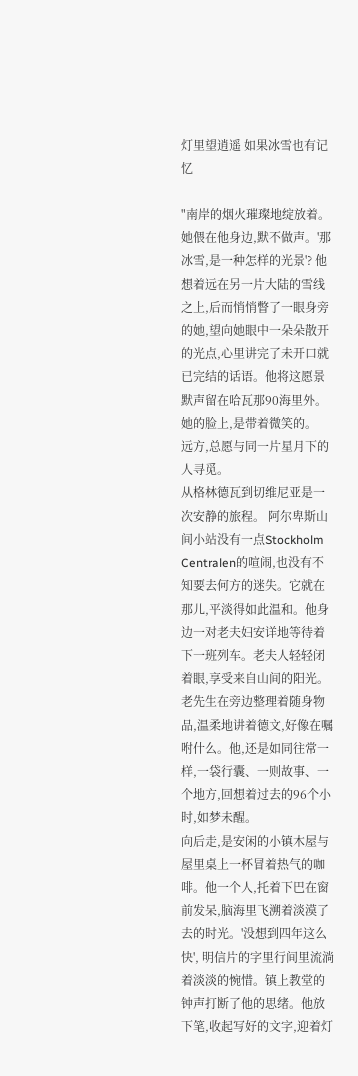灯里望逍遥 如果冰雪也有记忆

"南岸的烟火璀璨地绽放着。她偎在他身边,默不做声。'那冰雪,是一种怎样的光景'? 他想着远在另一片大陆的雪线之上,后而悄悄瞥了一眼身旁的她,望向她眼中一朵朵散开的光点,心里讲完了未开口就已完结的话语。他将这愿景默声留在哈瓦那90海里外。她的脸上,是带着微笑的。
远方,总愿与同一片星月下的人寻觅。
从格林德瓦到切维尼亚是一次安静的旅程。 阿尔卑斯山间小站没有一点Stockholm Centralen的喧闹,也没有不知要去何方的迷失。它就在那儿,平淡得如此温和。他身边一对老夫妇安详地等待着下一班列车。老夫人轻轻闭着眼,享受来自山间的阳光。老先生在旁边整理着随身物品,温柔地讲着德文,好像在嘱咐什么。他,还是如同往常一样,一袋行囊、一则故事、一个地方,回想着过去的96个小时,如梦未醒。
向后走,是安闲的小镇木屋与屋里桌上一杯冒着热气的咖啡。他一个人,托着下巴在窗前发呆,脑海里飞溯着淡漠了去的时光。'没想到四年这么快', 明信片的字里行间里流淌着淡淡的惋惜。镇上教堂的钟声打断了他的思绪。他放下笔,收起写好的文字,迎着灯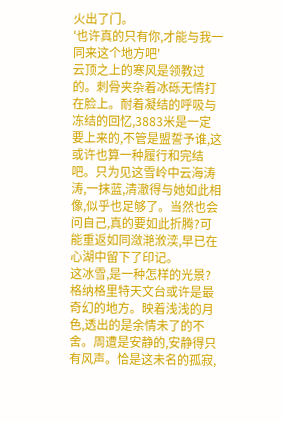火出了门。
'也许真的只有你,才能与我一同来这个地方吧'
云顶之上的寒风是领教过的。刺骨夹杂着冰砾无情打在脸上。耐着凝结的呼吸与冻结的回忆,3883米是一定要上来的,不管是盟誓予谁,这或许也算一种履行和完结吧。只为见这雪岭中云海涛涛,一抹蓝,清澈得与她如此相像,似乎也足够了。当然也会问自己,真的要如此折腾?可能重返如同潋滟浟湙,早已在心湖中留下了印记。
这冰雪,是一种怎样的光景?
格纳格里特天文台或许是最奇幻的地方。映着浅浅的月色,透出的是余情未了的不舍。周遭是安静的,安静得只有风声。恰是这未名的孤寂,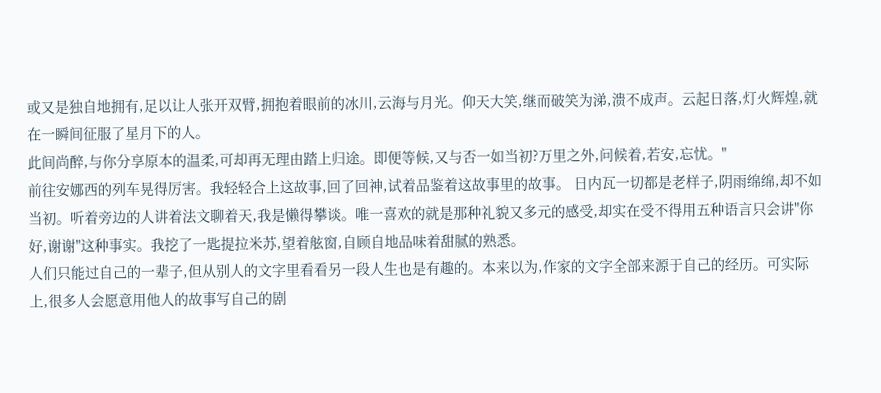或又是独自地拥有,足以让人张开双臂,拥抱着眼前的冰川,云海与月光。仰天大笑,继而破笑为涕,溃不成声。云起日落,灯火辉煌,就在一瞬间征服了星月下的人。
此间尚醉,与你分享原本的温柔,可却再无理由踏上归途。即便等候,又与否一如当初?万里之外,问候着,若安,忘忧。"
前往安娜西的列车晃得厉害。我轻轻合上这故事,回了回神,试着品鉴着这故事里的故事。 日内瓦一切都是老样子,阴雨绵绵,却不如当初。听着旁边的人讲着法文聊着天,我是懒得攀谈。唯一喜欢的就是那种礼貌又多元的感受,却实在受不得用五种语言只会讲"你好,谢谢"这种事实。我挖了一匙提拉米苏,望着舷窗,自顾自地品味着甜腻的熟悉。
人们只能过自己的一辈子,但从别人的文字里看看另一段人生也是有趣的。本来以为,作家的文字全部来源于自己的经历。可实际上,很多人会愿意用他人的故事写自己的剧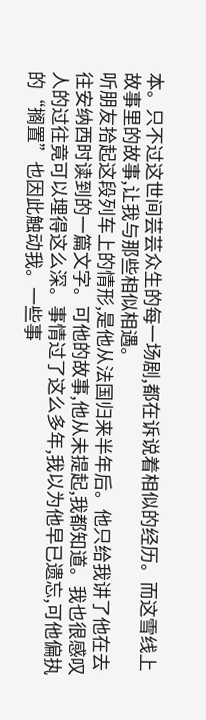本。只不过这世间芸芸众生的每一场剧,都在诉说着相似的经历。而这雪线上故事里的故事,让我与那些相似相遇。
听朋友拾起这段列车上的情形,是他从法国归来半年后。他只给我讲了他在去往安纳西时读到的一篇文字。可他的故事,他从未提起,我都知道。我也很感叹人的过往竟可以埋得这么深。事情过了这么多年,我以为他早已遗忘,可他偏执的“搁置”也因此触动我。一些事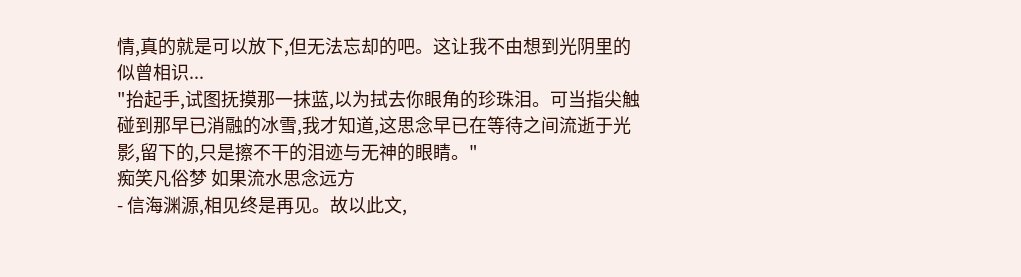情,真的就是可以放下,但无法忘却的吧。这让我不由想到光阴里的似曾相识...
"抬起手,试图抚摸那一抹蓝,以为拭去你眼角的珍珠泪。可当指尖触碰到那早已消融的冰雪,我才知道,这思念早已在等待之间流逝于光影,留下的,只是擦不干的泪迹与无神的眼睛。"
痴笑凡俗梦 如果流水思念远方
- 信海渊源,相见终是再见。故以此文,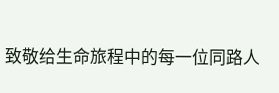致敬给生命旅程中的每一位同路人